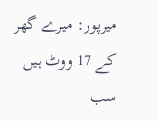میرپور: میرے گھر کے 17 ووٹ ہیں سب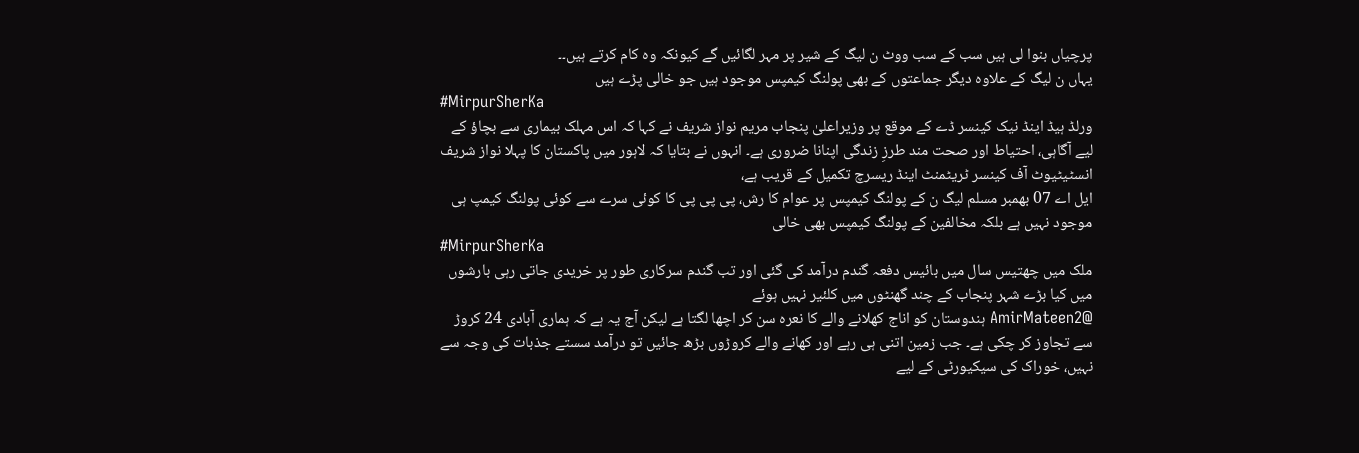پرچیاں بنوا لی ہیں سب کے سب ووٹ ن لیگ کے شیر پر مہر لگائیں گے کیونکہ وہ کام کرتے ہیں۔۔
یہاں ن لیگ کے علاوہ دیگر جماعتوں کے بھی پولنگ کیمپس موجود ہیں جو خالی پڑے ہیں
#MirpurSherKa
ورلڈ ہیڈ اینڈ نیک کینسر ڈے کے موقع پر وزیراعلیٰ پنجاب مریم نواز شریف نے کہا کہ اس مہلک بیماری سے بچاؤ کے لیے آگاہی، احتیاط اور صحت مند طرزِ زندگی اپنانا ضروری ہے۔ انہوں نے بتایا کہ لاہور میں پاکستان کا پہلا نواز شریف انسٹیٹیوٹ آف کینسر ٹریٹمنٹ اینڈ ریسرچ تکمیل کے قریب ہے،
ایل اے 07 بھمبر مسلم لیگ ن کے پولنگ کیمپس پر عوام کا رش، پی پی پی کا کوئی سرے سے کوئی پولنگ کیمپ ہی موجود نہیں ہے بلکہ مخالفین کے پولنگ کیمپس بھی خالی
#MirpurSherKa
ملک میں چھتیس سال میں بائیس دفعہ گندم درآمد کی گئی اور تب گندم سرکاری طور پر خریدی جاتی رہی بارشوں میں کیا بڑے شہر پنجاب کے چند گھنٹوں میں کلئیر نہیں ہوئے
@AmirMateen2 ہندوستان کو اناج کھلانے والے کا نعرہ سن کر اچھا لگتا ہے لیکن آج یہ ہے کہ ہماری آبادی 24 کروڑ سے تجاوز کر چکی ہے۔ جب زمین اتنی ہی رہے اور کھانے والے کروڑوں بڑھ جائیں تو درآمد سستے جذبات کی وجہ سے نہیں، خوراک کی سیکیورٹی کے لیے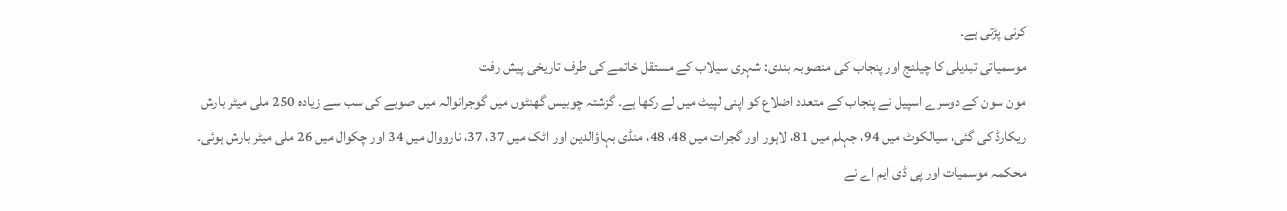کرنی پڑتی ہے۔
موسمیاتی تبدیلی کا چیلنج اور پنجاب کی منصوبہ بندی: شہری سیلاب کے مستقل خاتمے کی طرف تاریخی پیش رفت
مون سون کے دوسرے اسپیل نے پنجاب کے متعدد اضلاع کو اپنی لپیٹ میں لے رکھا ہے۔ گزشتہ چوبیس گھنٹوں میں گوجرانوالہ میں صوبے کی سب سے زیادہ 250 ملی میٹر بارش ریکارڈ کی گئی، سیالکوٹ میں 94، جہلم میں 81، لاہور اور گجرات میں 48، 48، منڈی بہاؤالدین اور اٹک میں 37، 37، نارووال میں 34 اور چکوال میں 26 ملی میٹر بارش ہوئی۔ محکمہ موسمیات اور پی ڈی ایم اے نے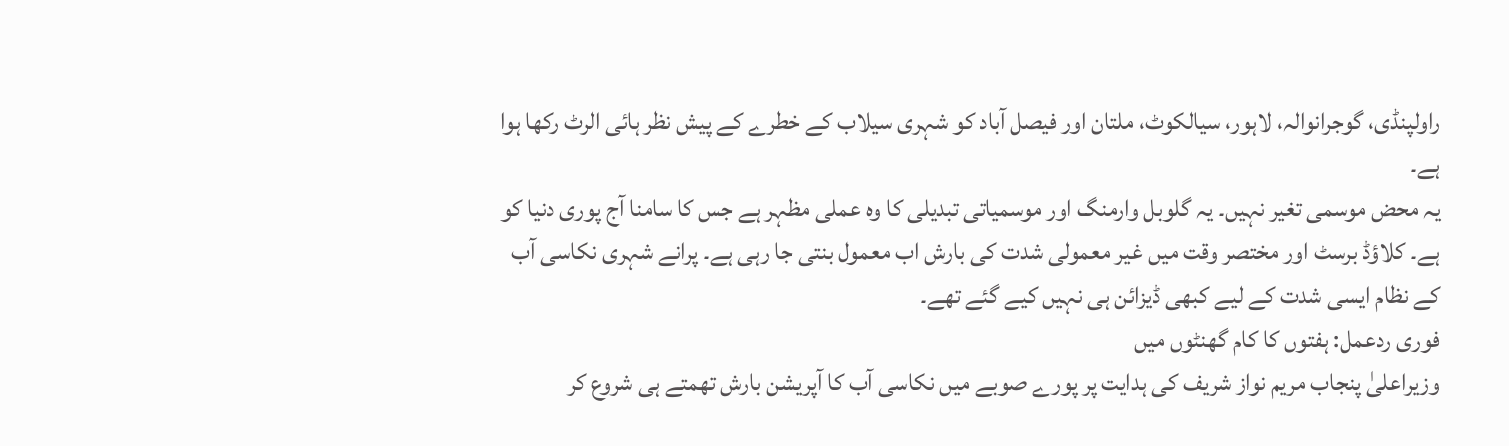راولپنڈی، گوجرانوالہ، لاہور، سیالکوٹ، ملتان اور فیصل آباد کو شہری سیلاب کے خطرے کے پیش نظر ہائی الرٹ رکھا ہوا ہے۔
یہ محض موسمی تغیر نہیں۔ یہ گلوبل وارمنگ اور موسمیاتی تبدیلی کا وہ عملی مظہر ہے جس کا سامنا آج پوری دنیا کو ہے۔ کلاؤڈ برسٹ اور مختصر وقت میں غیر معمولی شدت کی بارش اب معمول بنتی جا رہی ہے۔ پرانے شہری نکاسی آب کے نظام ایسی شدت کے لیے کبھی ڈیزائن ہی نہیں کیے گئے تھے۔
فوری ردعمل: ہفتوں کا کام گھنٹوں میں
وزیراعلیٰ پنجاب مریم نواز شریف کی ہدایت پر پورے صوبے میں نکاسی آب کا آپریشن بارش تھمتے ہی شروع کر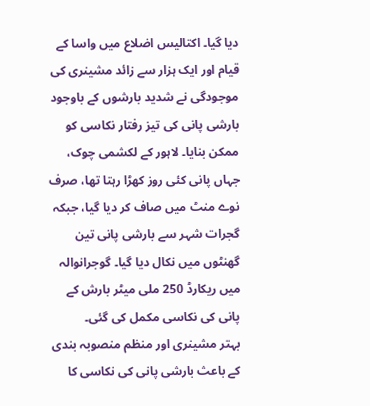دیا گیا۔ اکتالیس اضلاع میں واسا کے قیام اور ایک ہزار سے زائد مشینری کی موجودگی نے شدید بارشوں کے باوجود بارشی پانی کی تیز رفتار نکاسی کو ممکن بنایا۔ لاہور کے لکشمی چوک، جہاں پانی کئی روز کھڑا رہتا تھا، صرف نوے منٹ میں صاف کر دیا گیا، جبکہ گجرات شہر سے بارشی پانی تین گھنٹوں میں نکال دیا گیا۔ گوجرانوالہ میں ریکارڈ 250 ملی میٹر بارش کے پانی کی نکاسی مکمل کی گئی۔
بہتر مشینری اور منظم منصوبہ بندی کے باعث بارشی پانی کی نکاسی کا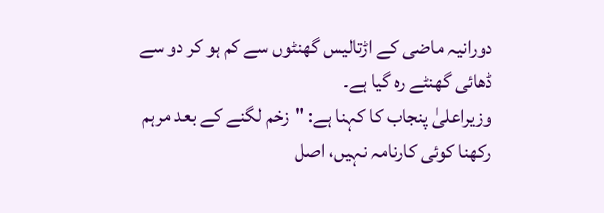دورانیہ ماضی کے اڑتالیس گھنٹوں سے کم ہو کر دو سے ڈھائی گھنٹے رہ گیا ہے۔
وزیراعلیٰ پنجاب کا کہنا ہے: "زخم لگنے کے بعد مرہم رکھنا کوئی کارنامہ نہیں، اصل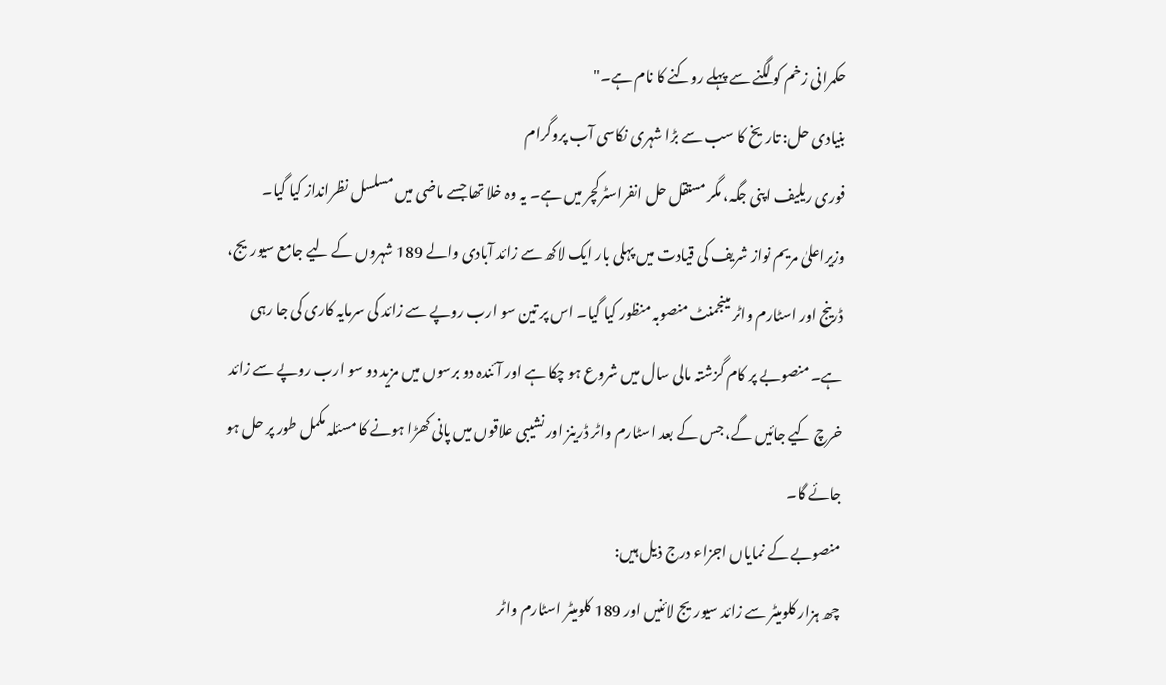حکمرانی زخم کو لگنے سے پہلے روکنے کا نام ہے۔"
بنیادی حل: تاریخ کا سب سے بڑا شہری نکاسی آب پروگرام
فوری ریلیف اپنی جگہ، مگر مستقل حل انفراسٹرکچر میں ہے۔ یہ وہ خلا تھا جسے ماضی میں مسلسل نظرانداز کیا گیا۔
وزیراعلیٰ مریم نواز شریف کی قیادت میں پہلی بار ایک لاکھ سے زائد آبادی والے 189 شہروں کے لیے جامع سیوریج، ڈرینج اور اسٹارم واٹر مینجمنٹ منصوبہ منظور کیا گیا۔ اس پر تین سو ارب روپے سے زائد کی سرمایہ کاری کی جا رہی ہے۔ منصوبے پر کام گزشتہ مالی سال میں شروع ہو چکا ہے اور آئندہ دو برسوں میں مزید دو سو ارب روپے سے زائد خرچ کیے جائیں گے، جس کے بعد اسٹارم واٹر ڈرینز اور نشیبی علاقوں میں پانی کھڑا ہونے کا مسئلہ مکمل طور پر حل ہو جائے گا۔
منصوبے کے نمایاں اجزاء درج ذیل ہیں:
چھ ہزار کلومیٹر سے زائد سیوریج لائنیں اور 189 کلومیٹر اسٹارم واٹر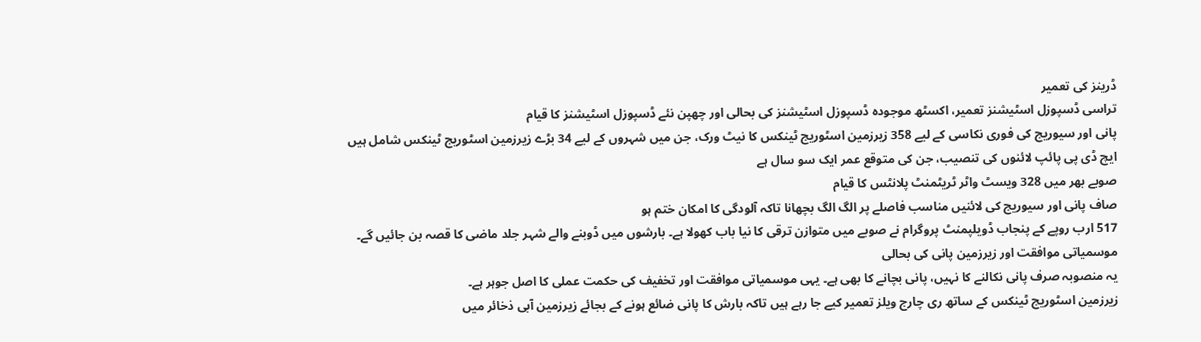ڈرینز کی تعمیر
تراسی ڈسپوزل اسٹیشنز تعمیر، اکسٹھ موجودہ ڈسپوزل اسٹیشنز کی بحالی اور چھپن نئے ڈسپوزل اسٹیشنز کا قیام
پانی اور سیوریج کی فوری نکاسی کے لیے 358 زیرزمین اسٹوریج ٹینکس کا نیٹ ورک، جن میں شہروں کے لیے 34 بڑے زیرزمین اسٹوریج ٹینکس شامل ہیں
ایچ ڈی پی پائپ لائنوں کی تنصیب، جن کی متوقع عمر ایک سو سال ہے
صوبے بھر میں 328 ویسٹ واٹر ٹریٹمنٹ پلانٹس کا قیام
صاف پانی اور سیوریج کی لائنیں مناسب فاصلے پر الگ الگ بچھانا تاکہ آلودگی کا امکان ختم ہو
517 ارب روپے کے پنجاب ڈویلپمنٹ پروگرام نے صوبے میں متوازن ترقی کا نیا باب کھولا ہے۔ بارشوں میں ڈوبنے والے شہر جلد ماضی کا قصہ بن جائیں گے۔
موسمیاتی موافقت اور زیرزمین پانی کی بحالی
یہ منصوبہ صرف پانی نکالنے کا نہیں، پانی بچانے کا بھی ہے۔ یہی موسمیاتی موافقت اور تخفیف کی حکمت عملی کا اصل جوہر ہے۔
زیرزمین اسٹوریج ٹینکس کے ساتھ ری چارج ویلز تعمیر کیے جا رہے ہیں تاکہ بارش کا پانی ضائع ہونے کے بجائے زیرزمین آبی ذخائر میں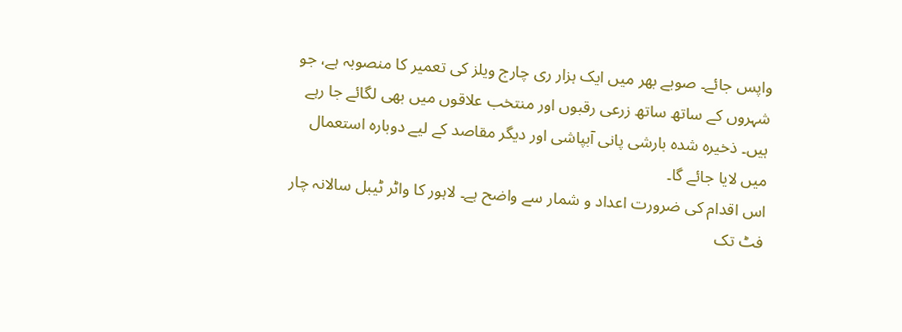واپس جائے۔ صوبے بھر میں ایک ہزار ری چارج ویلز کی تعمیر کا منصوبہ ہے، جو شہروں کے ساتھ ساتھ زرعی رقبوں اور منتخب علاقوں میں بھی لگائے جا رہے ہیں۔ ذخیرہ شدہ بارشی پانی آبپاشی اور دیگر مقاصد کے لیے دوبارہ استعمال میں لایا جائے گا۔
اس اقدام کی ضرورت اعداد و شمار سے واضح ہے۔ لاہور کا واٹر ٹیبل سالانہ چار فٹ تک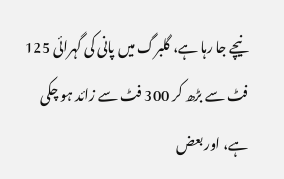نیچے جا رہا ہے، گلبرگ میں پانی کی گہرائی 125 فٹ سے بڑھ کر 300 فٹ سے زائد ہو چکی ہے، اور بعض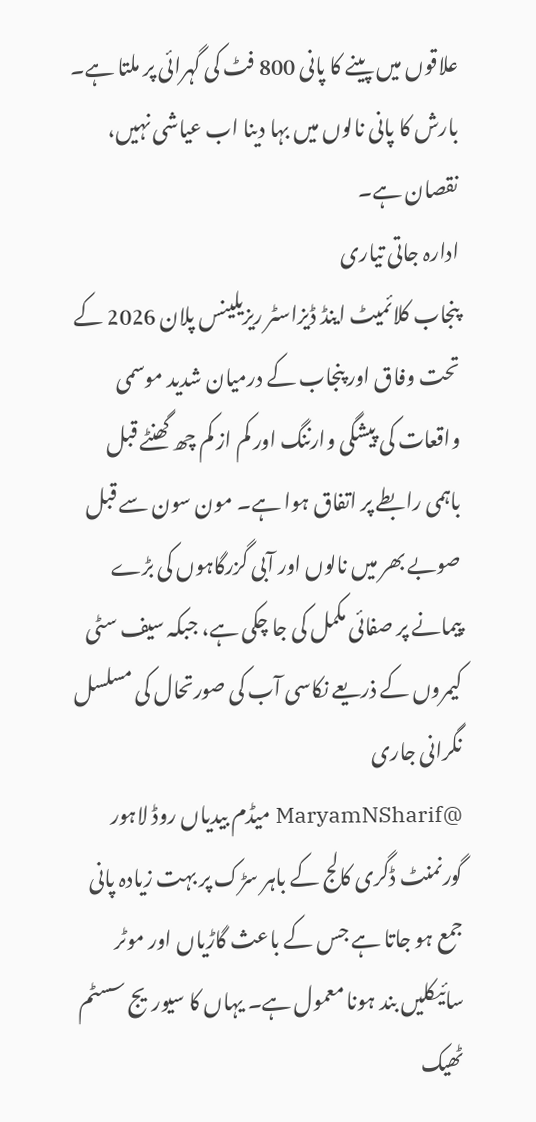علاقوں میں پینے کا پانی 800 فٹ کی گہرائی پر ملتا ہے۔ بارش کا پانی نالوں میں بہا دینا اب عیاشی نہیں، نقصان ہے۔
ادارہ جاتی تیاری
پنجاب کلائمیٹ اینڈ ڈیزاسٹر ریزیلینس پلان 2026 کے تحت وفاق اور پنجاب کے درمیان شدید موسمی واقعات کی پیشگی وارننگ اور کم از کم چھ گھنٹے قبل باہمی رابطے پر اتفاق ہوا ہے۔ مون سون سے قبل صوبے بھر میں نالوں اور آبی گزرگاہوں کی بڑے پیمانے پر صفائی مکمل کی جا چکی ہے، جبکہ سیف سٹی کیمروں کے ذریعے نکاسی آب کی صورتحال کی مسلسل نگرانی جاری
@MaryamNSharif میڈم بیدیاں روڈ لاہور گورنمنٹ ڈگری کالج کے باہر سڑک پر بہت زیادہ پانی جمع ہو جاتا ہے جس کے باعث گاڑیاں اور موٹر سائیکلیں بند ہونا معمول ہے۔ یہاں کا سیوریج سسٹم ٹھیک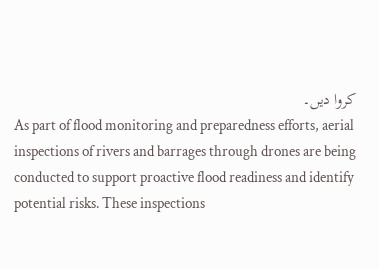کروا دیں۔
As part of flood monitoring and preparedness efforts, aerial inspections of rivers and barrages through drones are being conducted to support proactive flood readiness and identify potential risks. These inspections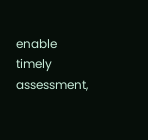enable timely assessment,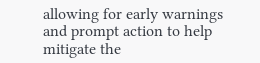allowing for early warnings and prompt action to help mitigate the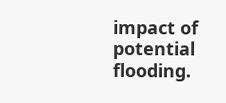impact of potential flooding.